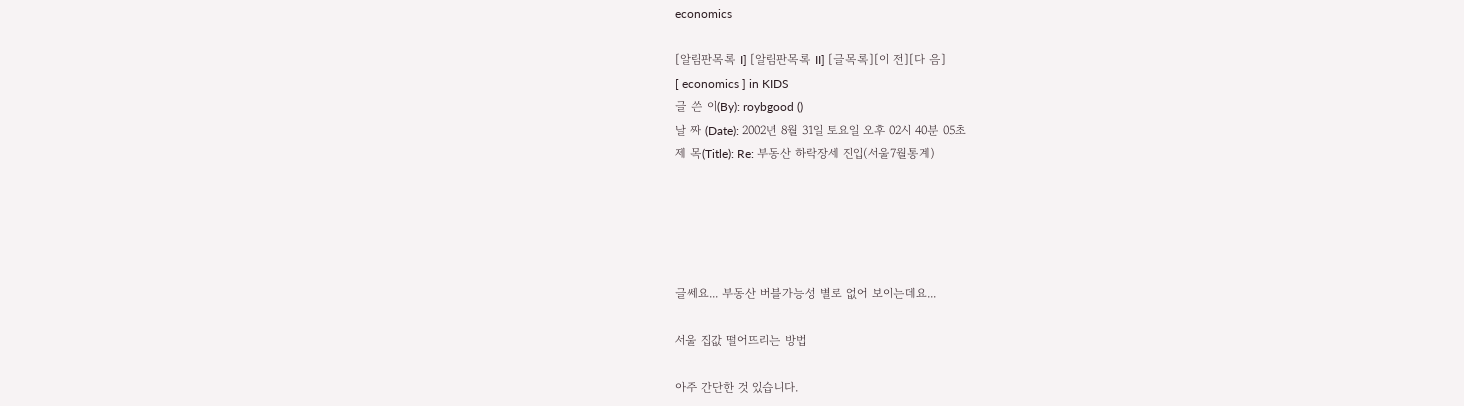economics

[알림판목록 I] [알림판목록 II] [글목록][이 전][다 음]
[ economics ] in KIDS
글 쓴 이(By): roybgood ()
날 짜 (Date): 2002년 8월 31일 토요일 오후 02시 40분 05초
제 목(Title): Re: 부동산 하락장세 진입(서울7월통계)





글쎄요... 부동산 버블가능성 별로 없어 보이는데요...

서울 집값 떨어뜨리는 방법

아주 간단한 것 있습니다.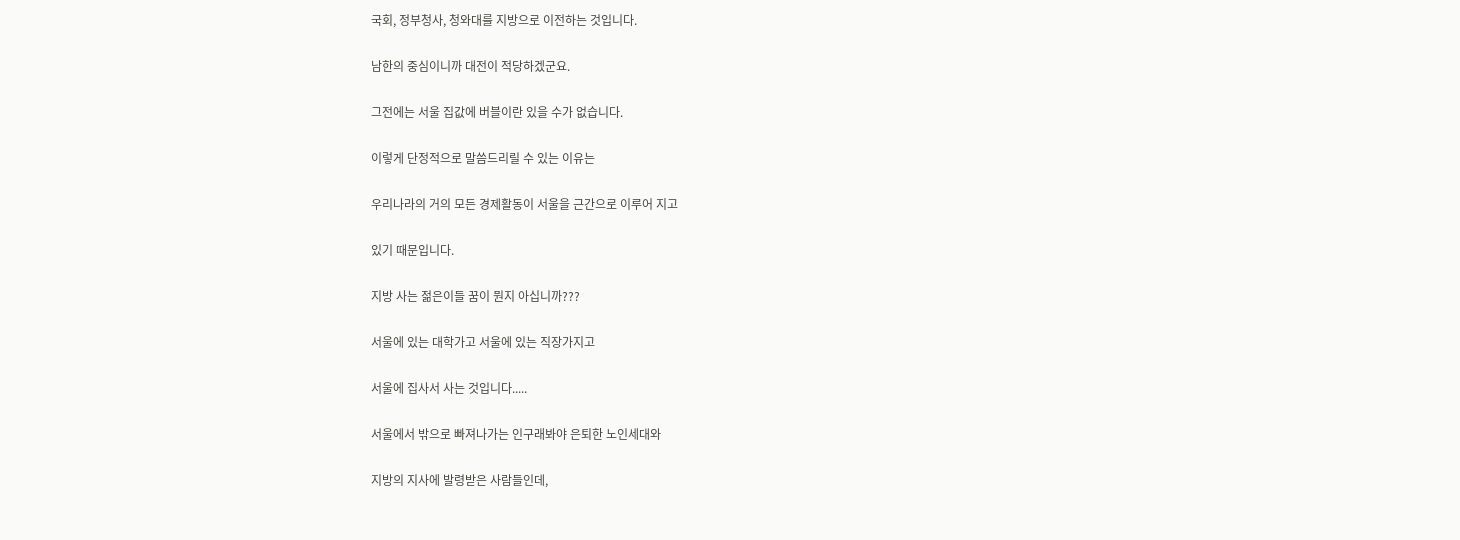국회, 정부청사, 청와대를 지방으로 이전하는 것입니다.

남한의 중심이니까 대전이 적당하겠군요.

그전에는 서울 집값에 버블이란 있을 수가 없습니다.

이렇게 단정적으로 말씀드리릴 수 있는 이유는

우리나라의 거의 모든 경제활동이 서울을 근간으로 이루어 지고

있기 때문입니다.

지방 사는 젊은이들 꿈이 뭔지 아십니까???

서울에 있는 대학가고 서울에 있는 직장가지고

서울에 집사서 사는 것입니다.....

서울에서 밖으로 빠져나가는 인구래봐야 은퇴한 노인세대와

지방의 지사에 발령받은 사람들인데,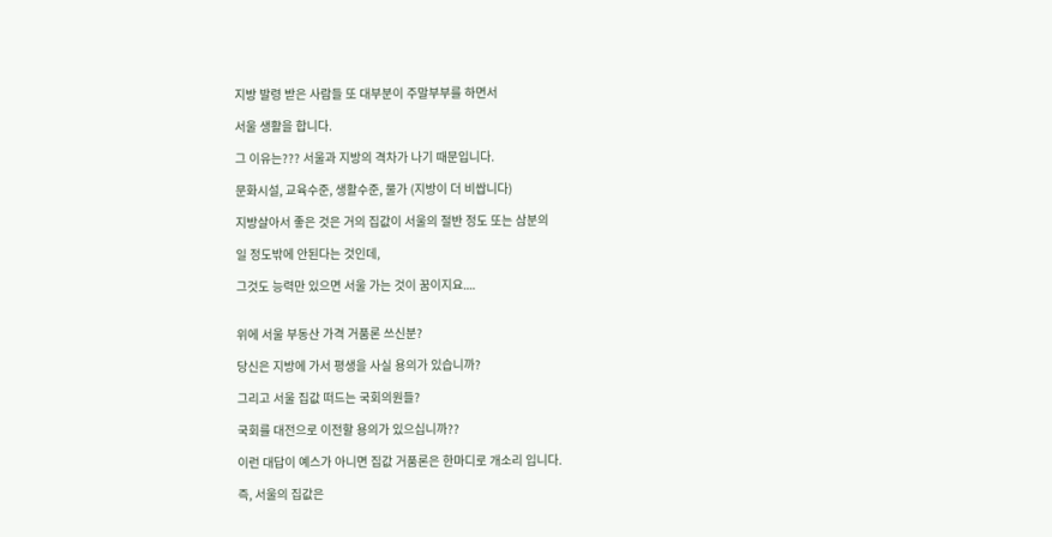지방 발령 받은 사람들 또 대부분이 주말부부를 하면서

서울 생활을 합니다.

그 이유는??? 서울과 지방의 격차가 나기 때문입니다.

문화시설, 교육수준, 생활수준, 물가 (지방이 더 비쌉니다)

지방살아서 좋은 것은 거의 집값이 서울의 절반 정도 또는 삼분의

일 정도밖에 안된다는 것인데,

그것도 능력만 있으면 서울 가는 것이 꿈이지요....


위에 서울 부동산 가격 거품론 쓰신분?

당신은 지방에 가서 평생을 사실 용의가 있습니까?

그리고 서울 집값 떠드는 국회의원들?

국회를 대전으로 이전할 용의가 있으십니까??

이런 대답이 예스가 아니면 집값 거품론은 한마디로 개소리 입니다.

즉, 서울의 집값은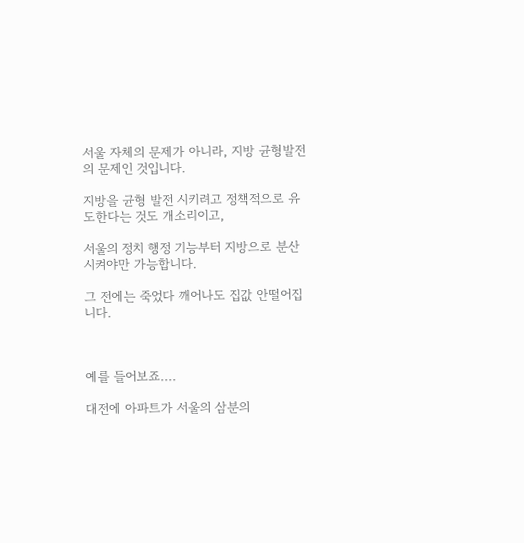서울 자체의 문제가 아니라, 지방 균형발전의 문제인 것입니다.

지방을 균형 발전 시키려고 정책적으로 유도한다는 것도 개소리이고,

서울의 정치 행정 기능부터 지방으로 분산 시켜야만 가능합니다.

그 전에는 죽었다 깨어나도 집값 안떨어집니다.



예를 들어보죠....

대전에 아파트가 서울의 삼분의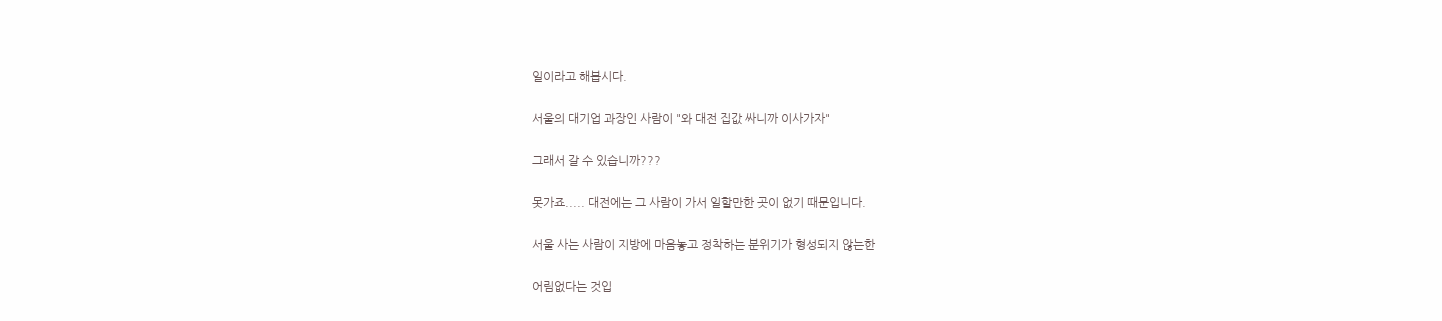일이라고 해봅시다.

서울의 대기업 과장인 사람이 "와 대전 집값 싸니까 이사가자"

그래서 갈 수 있습니까???

못가죠..... 대전에는 그 사람이 가서 일할만한 곳이 없기 때문입니다.

서울 사는 사람이 지방에 마음놓고 정착하는 분위기가 형성되지 않는한

어림없다는 것입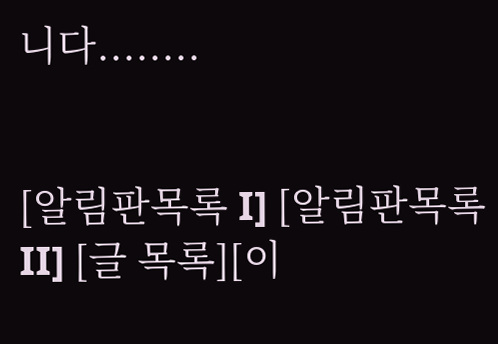니다........


[알림판목록 I] [알림판목록 II] [글 목록][이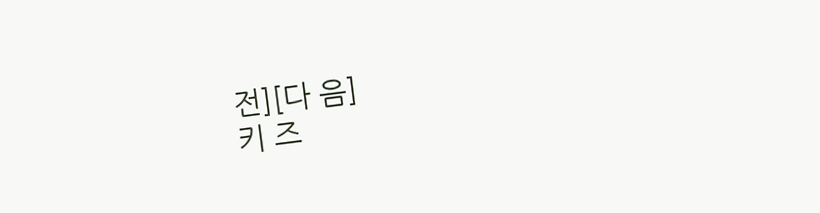전][다 음]
키 즈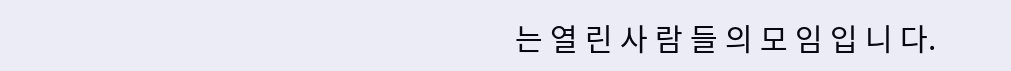는 열 린 사 람 들 의 모 임 입 니 다.